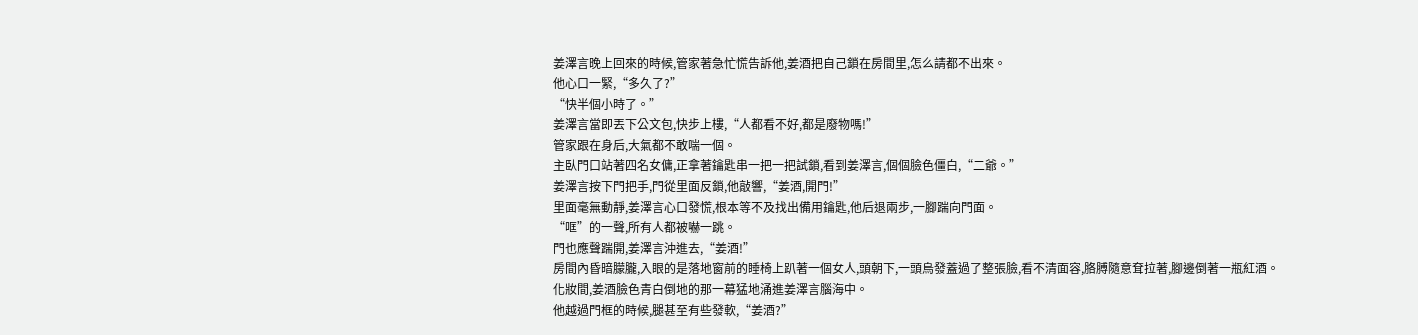姜澤言晚上回來的時候,管家著急忙慌告訴他,姜酒把自己鎖在房間里,怎么請都不出來。
他心口一緊,“多久了?”
“快半個小時了。”
姜澤言當即丟下公文包,快步上樓,“人都看不好,都是廢物嗎!”
管家跟在身后,大氣都不敢喘一個。
主臥門口站著四名女傭,正拿著鑰匙串一把一把試鎖,看到姜澤言,個個臉色僵白,“二爺。”
姜澤言按下門把手,門從里面反鎖,他敲響,“姜酒,開門!”
里面毫無動靜,姜澤言心口發慌,根本等不及找出備用鑰匙,他后退兩步,一腳踹向門面。
“哐”的一聲,所有人都被嚇一跳。
門也應聲踹開,姜澤言沖進去,“姜酒!”
房間內昏暗朦朧,入眼的是落地窗前的睡椅上趴著一個女人,頭朝下,一頭烏發蓋過了整張臉,看不清面容,胳膊隨意耷拉著,腳邊倒著一瓶紅酒。
化妝間,姜酒臉色青白倒地的那一幕猛地涌進姜澤言腦海中。
他越過門框的時候,腿甚至有些發軟,“姜酒?”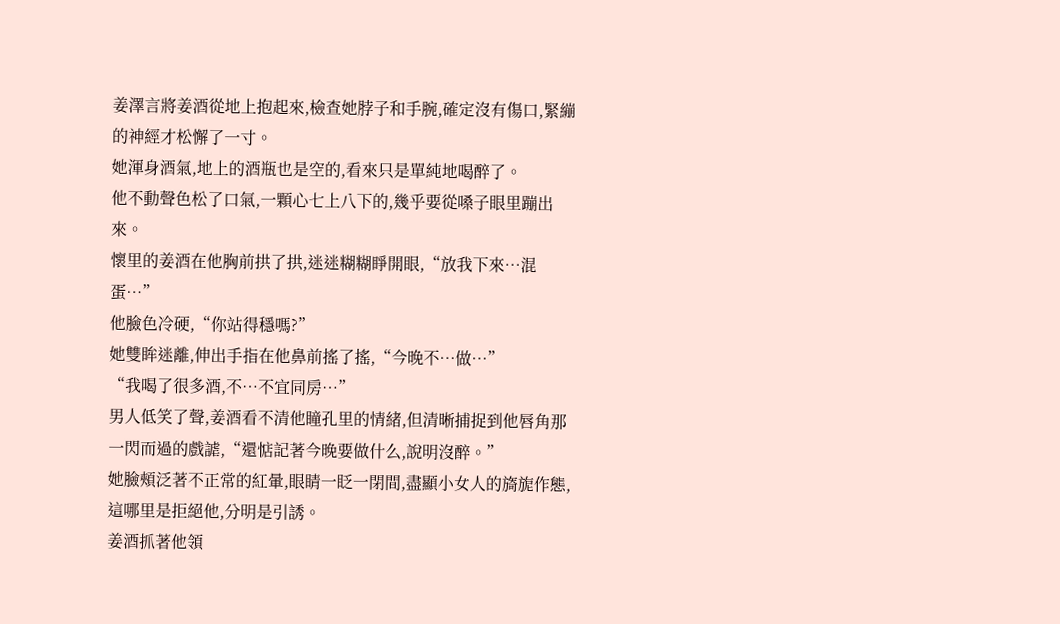姜澤言將姜酒從地上抱起來,檢查她脖子和手腕,確定沒有傷口,緊繃的神經才松懈了一寸。
她渾身酒氣,地上的酒瓶也是空的,看來只是單純地喝醉了。
他不動聲色松了口氣,一顆心七上八下的,幾乎要從嗓子眼里蹦出來。
懷里的姜酒在他胸前拱了拱,迷迷糊糊睜開眼,“放我下來…混蛋…”
他臉色冷硬,“你站得穩嗎?”
她雙眸迷離,伸出手指在他鼻前搖了搖,“今晚不…做…”
“我喝了很多酒,不…不宜同房…”
男人低笑了聲,姜酒看不清他瞳孔里的情緒,但清晰捕捉到他唇角那一閃而過的戲謔,“還惦記著今晚要做什么,說明沒醉。”
她臉頰泛著不正常的紅暈,眼睛一眨一閉間,盡顯小女人的旖旎作態,這哪里是拒絕他,分明是引誘。
姜酒抓著他領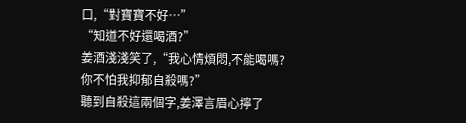口,“對寶寶不好…”
“知道不好還喝酒?”
姜酒淺淺笑了,“我心情煩悶,不能喝嗎?你不怕我抑郁自殺嗎?”
聽到自殺這兩個字,姜澤言眉心擰了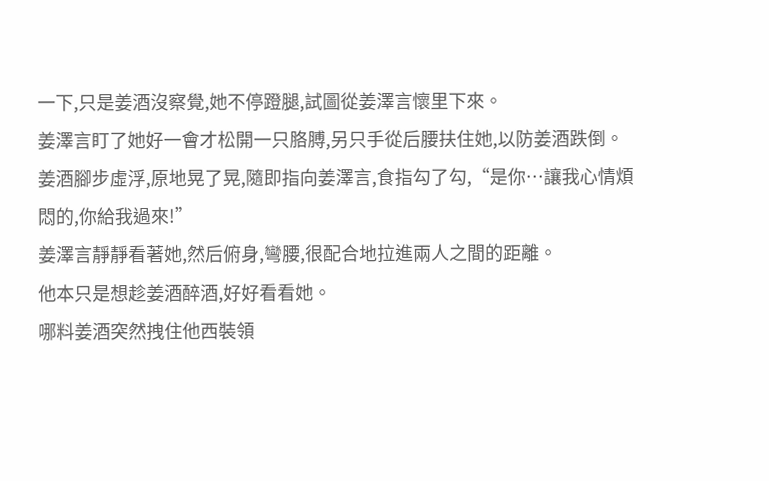一下,只是姜酒沒察覺,她不停蹬腿,試圖從姜澤言懷里下來。
姜澤言盯了她好一會才松開一只胳膊,另只手從后腰扶住她,以防姜酒跌倒。
姜酒腳步虛浮,原地晃了晃,隨即指向姜澤言,食指勾了勾,“是你…讓我心情煩悶的,你給我過來!”
姜澤言靜靜看著她,然后俯身,彎腰,很配合地拉進兩人之間的距離。
他本只是想趁姜酒醉酒,好好看看她。
哪料姜酒突然拽住他西裝領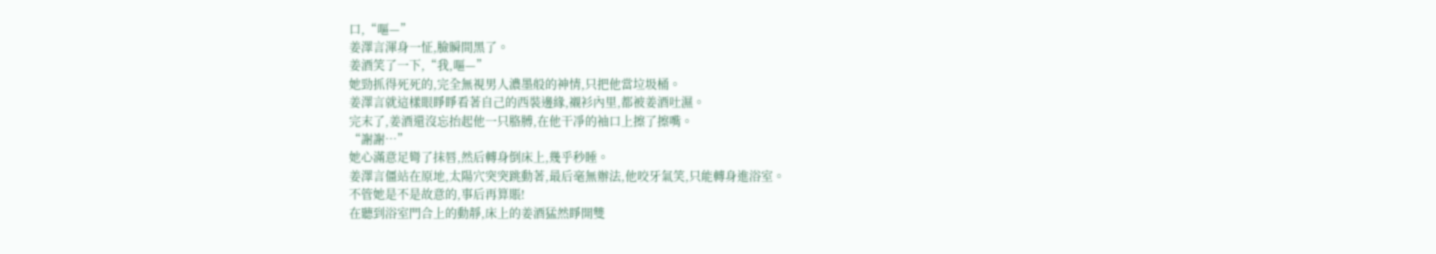口,“嘔—”
姜澤言渾身一怔,臉瞬間黑了。
姜酒笑了一下,“我,嘔—”
她勁抓得死死的,完全無視男人濃墨般的神情,只把他當垃圾桶。
姜澤言就這樣眼睜睜看著自己的西裝邊緣,襯衫內里,都被姜酒吐濕。
完末了,姜酒還沒忘抬起他一只胳膊,在他干凈的袖口上擦了擦嘴。
“謝謝…”
她心滿意足彎了抹唇,然后轉身倒床上,幾乎秒睡。
姜澤言僵站在原地,太陽穴突突跳動著,最后毫無辦法,他咬牙氣笑,只能轉身進浴室。
不管她是不是故意的,事后再算賬!
在聽到浴室門合上的動靜,床上的姜酒猛然睜開雙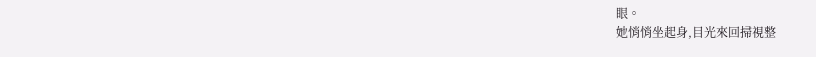眼。
她悄悄坐起身,目光來回掃視整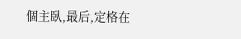個主臥,最后,定格在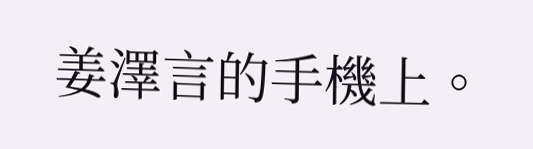姜澤言的手機上。